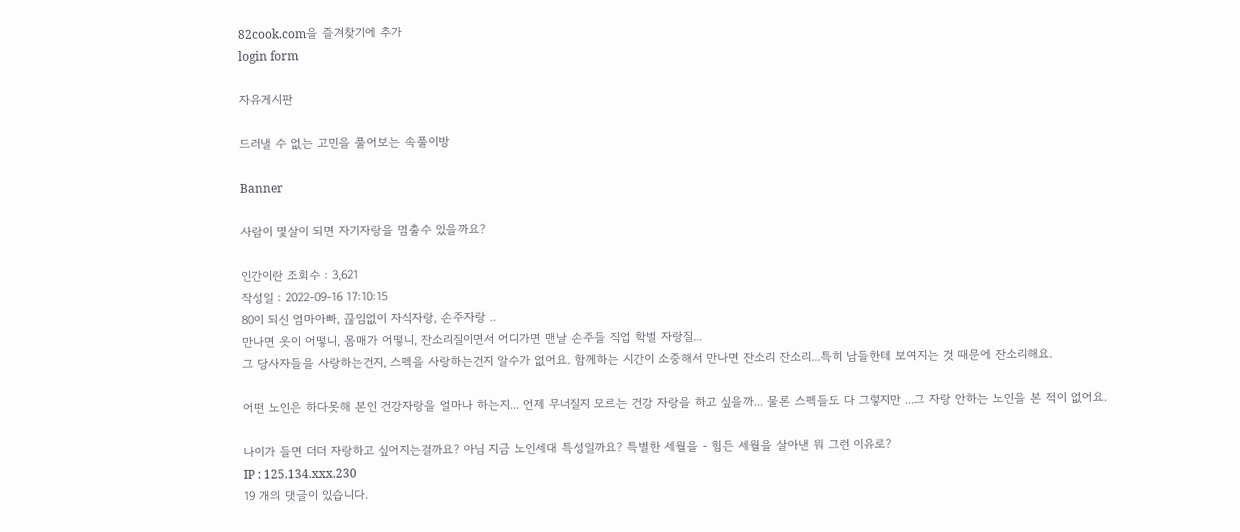82cook.com을 즐겨찾기에 추가
login form

자유게시판

드러낼 수 없는 고민을 풀어보는 속풀이방

Banner

사람이 몇살이 되면 자기자랑을 멈출수 있을까요?

인간이란 조회수 : 3,621
작성일 : 2022-09-16 17:10:15
80이 되신 엄마아빠, 끊임없이 자식자랑, 손주자랑 ..
만나면 옷이 어떻니, 몸매가 어떻니, 잔소리질이면서 어디가면 맨날 손주들 직업 학벌 자랑질...
그 당사자들을 사랑하는건지, 스펙을 사랑하는건지 알수가 없어요. 함께하는 시간이 소중해서 만나면 잔소리 잔소리...특히 남들한테 보여지는 것 때문에 잔소리해요.

어떤 노인은 하다못해 본인 건강자랑을 얼마나 하는지... 언제 무너질지 모르는 건강 자랑을 하고 싶을까... 물론 스펙들도 다 그렇지만 ...그 자랑 안하는 노인을 본 적이 없어요.

나이가 들면 더더 자랑하고 싶어지는걸까요? 아님 지금 노인세대 특성일까요? 특별한 세월을 - 힘든 세월을 살아낸 뭐 그런 이유로?
IP : 125.134.xxx.230
19 개의 댓글이 있습니다.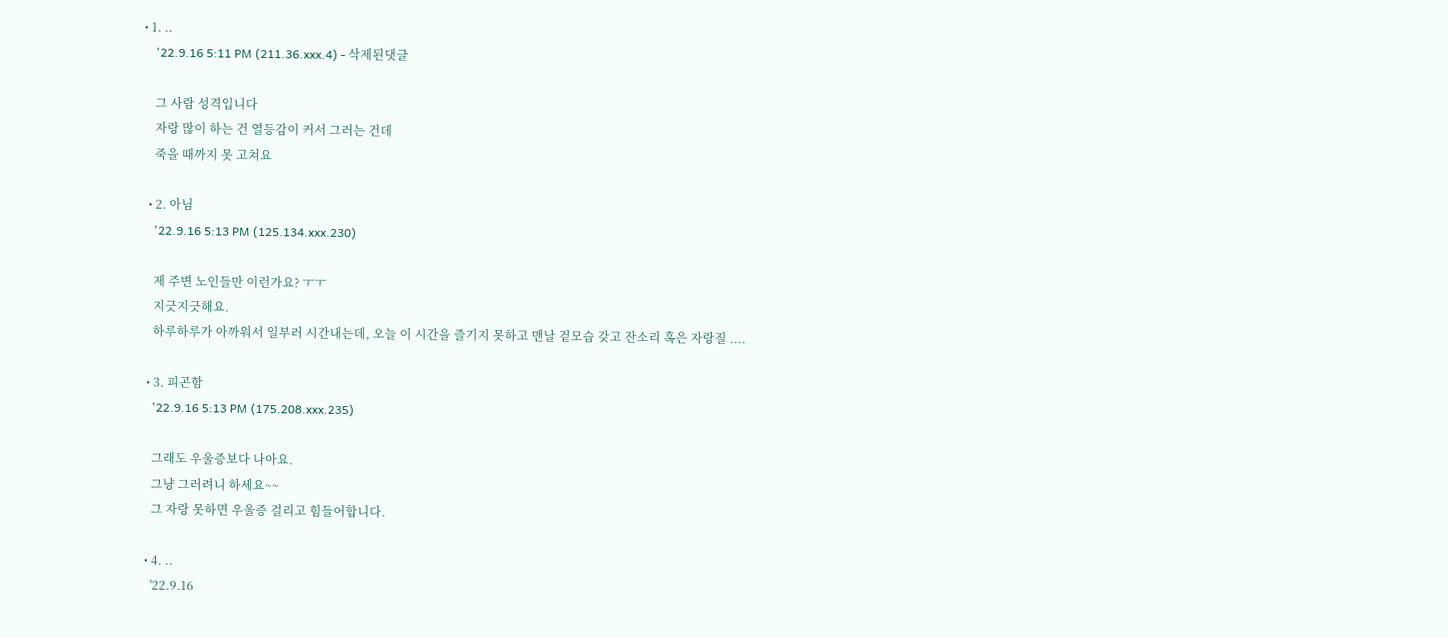• 1. ..
    '22.9.16 5:11 PM (211.36.xxx.4) - 삭제된댓글

    그 사람 성격입니다
    자랑 많이 하는 건 열등감이 커서 그러는 건데
    죽을 때까지 못 고쳐요

  • 2. 아님
    '22.9.16 5:13 PM (125.134.xxx.230)

    제 주변 노인들만 이런가요? ㅜㅜ
    지긋지긋해요.
    하루하루가 아까워서 일부러 시간내는데, 오늘 이 시간을 즐기지 못하고 맨날 겉모습 갖고 잔소리 혹은 자랑질 ....

  • 3. 피곤함
    '22.9.16 5:13 PM (175.208.xxx.235)

    그래도 우울증보다 나아요.
    그냥 그러려니 하세요~~
    그 자랑 못하면 우울증 걸리고 힘들어합니다.

  • 4. ..
    '22.9.16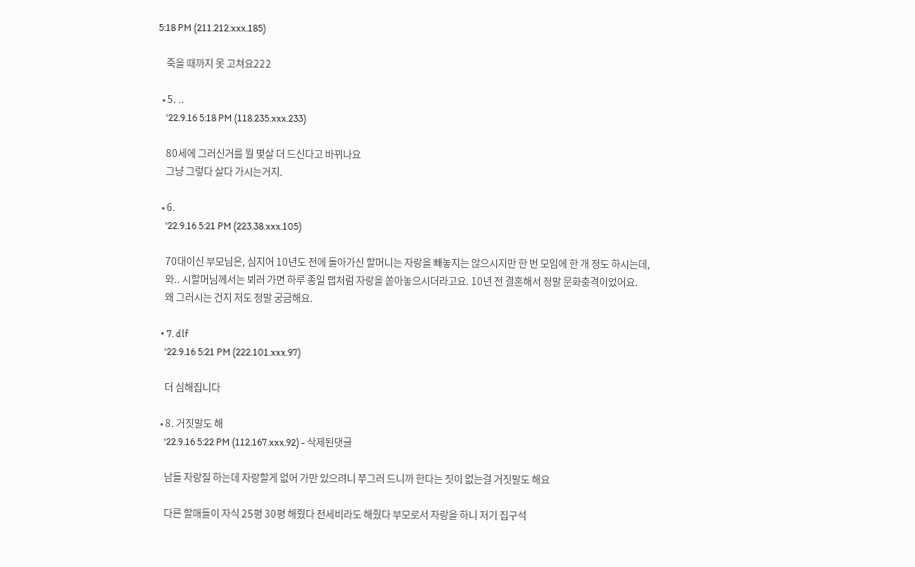5:18 PM (211.212.xxx.185)

    죽을 때까지 못 고쳐요222

  • 5. ..
    '22.9.16 5:18 PM (118.235.xxx.233)

    80세에 그러신거를 뭘 몇살 더 드신다고 바뀌나요
    그냥 그렇다 살다 가시는거지.

  • 6.
    '22.9.16 5:21 PM (223.38.xxx.105)

    70대이신 부모님은, 심지어 10년도 전에 돌아가신 할머니는 자랑을 빼놓지는 않으시지만 한 번 모임에 한 개 정도 하시는데,
    와.. 시할머님께서는 뵈러 가면 하루 종일 랩처럼 자랑을 쏟아놓으시더라고요. 10년 전 결혼해서 정말 문화충격이었어요.
    왜 그러시는 건지 저도 정말 궁금해요.

  • 7. dlf
    '22.9.16 5:21 PM (222.101.xxx.97)

    더 심해집니다

  • 8. 거짓말도 해
    '22.9.16 5:22 PM (112.167.xxx.92) - 삭제된댓글

    남들 자랑질 하는데 자랑할게 없어 가만 있으려니 쭈그러 드니까 한다는 짓이 없는걸 거짓말도 해요

    다른 할매들이 자식 25평 30평 해줬다 전세비라도 해줬다 부모로서 자랑을 하니 저기 집구석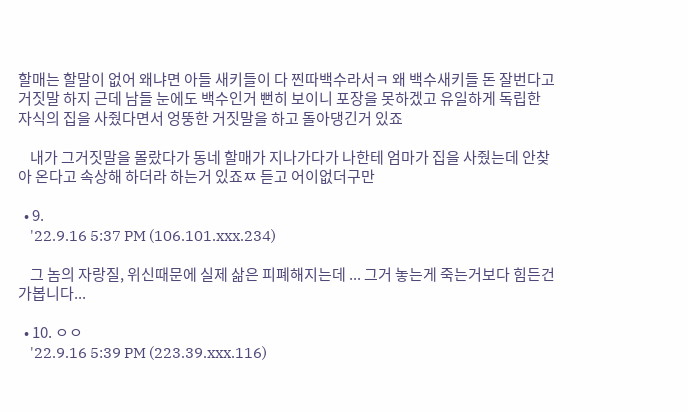할매는 할말이 없어 왜냐면 아들 새키들이 다 찐따백수라서ㅋ 왜 백수새키들 돈 잘번다고 거짓말 하지 근데 남들 눈에도 백수인거 뻔히 보이니 포장을 못하겠고 유일하게 독립한 자식의 집을 사줬다면서 엉뚱한 거짓말을 하고 돌아댕긴거 있죠

    내가 그거짓말을 몰랐다가 동네 할매가 지나가다가 나한테 엄마가 집을 사줬는데 안찾아 온다고 속상해 하더라 하는거 있죠ㅉ 듣고 어이없더구만

  • 9.
    '22.9.16 5:37 PM (106.101.xxx.234)

    그 놈의 자랑질, 위신때문에 실제 삶은 피폐해지는데 ... 그거 놓는게 죽는거보다 힘든건가봅니다...

  • 10. ㅇㅇ
    '22.9.16 5:39 PM (223.39.xxx.116)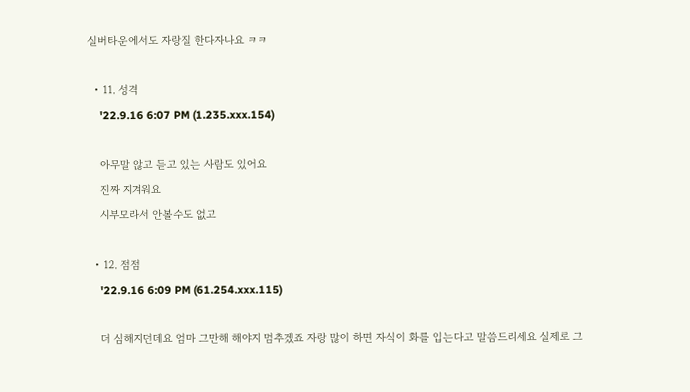실버타운에서도 자랑질 한다자나요 ㅋㅋ

  • 11. 성격
    '22.9.16 6:07 PM (1.235.xxx.154)

    아무말 않고 듣고 있는 사람도 있어요
    진짜 지겨워요
    시부모라서 안볼수도 없고

  • 12. 점점
    '22.9.16 6:09 PM (61.254.xxx.115)

    더 심해지던데요 엄마 그만해 해야지 멈추겠죠 자랑 많이 하면 자식이 화를 입는다고 말씀드리세요 실제로 그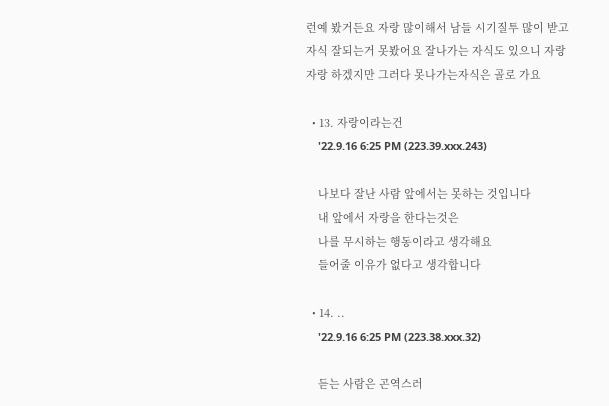런예 봤거든요 자랑 많이해서 남들 시기질투 많이 받고 자식 잘되는거 못봤어요 잘나가는 자식도 있으니 자랑자랑 하겠지만 그러다 못나가는자식은 골로 가요

  • 13. 자랑이라는건
    '22.9.16 6:25 PM (223.39.xxx.243)

    나보다 잘난 사람 앞에서는 못하는 것입니다
    내 앞에서 자랑을 한다는것은
    나를 무시하는 행동이라고 생각해요
    들어줄 이유가 없다고 생각합니다

  • 14. ..
    '22.9.16 6:25 PM (223.38.xxx.32)

    듣는 사람은 곤역스러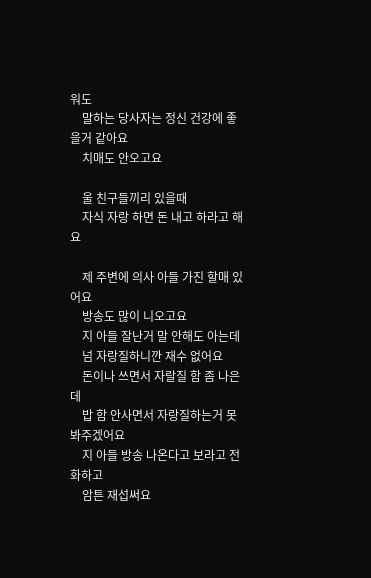워도
    말하는 당사자는 정신 건강에 좋을거 같아요
    치매도 안오고요

    울 친구들끼리 있을때
    자식 자랑 하면 돈 내고 하라고 해요

    제 주변에 의사 아들 가진 할매 있어요
    방송도 많이 니오고요
    지 아들 잘난거 말 안해도 아는데
    넘 자랑질하니깐 재수 없어요
    돈이나 쓰면서 자랄질 함 좀 나은데
    밥 함 안사면서 자랑질하는거 못봐주겠어요
    지 아들 방송 나온다고 보라고 전화하고
    암튼 재섭써요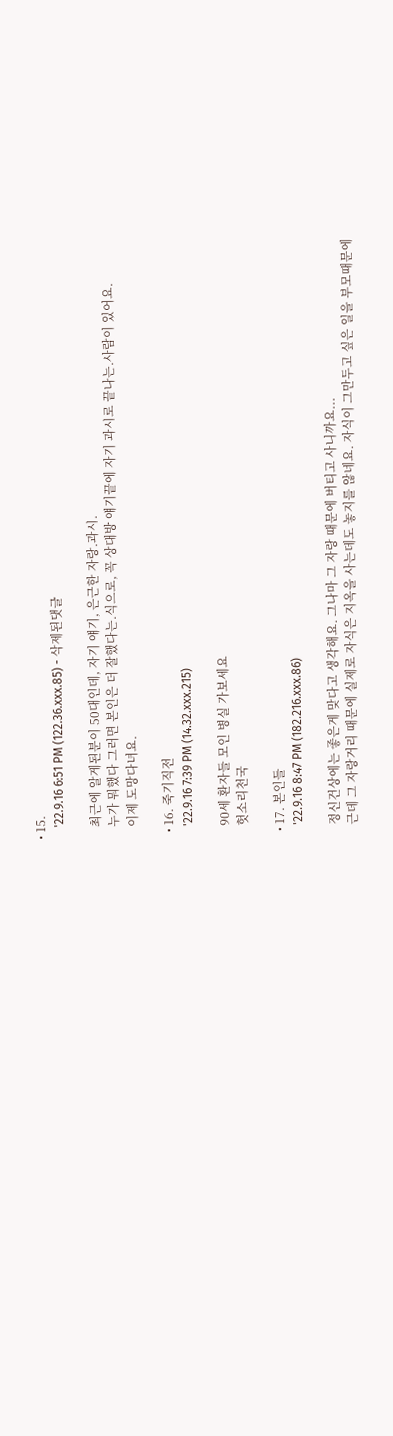• 15.
    '22.9.16 6:51 PM (122.36.xxx.85) - 삭제된댓글

    최근에 알게된분이 50대인데, 자기 얘기, 은근한 자랑.과시.
    누가 뭐했다 그러면 본인은 더 잘했다는.식으로, 꼭 상대방 얘기끝에 자기 과시로 끝나는.사람이 있어요.
    이제 도망다녀요.

  • 16. 죽기직전
    '22.9.16 7:39 PM (14.32.xxx.215)

    90세 환자들 모인 병실 가보세요
    헛소리천국

  • 17. 본인들
    '22.9.16 8:47 PM (182.216.xxx.86)

    정신건상에는 좋은게 맞다고 생각해요. 그나마 그 자랑 때문에 버티고 사니까요...
    근데 그 자랑거리 때문에 실제로 자식은 지옥을 사는데도 놓지를 않네요. 자식이 그만두고 싶은 일을 부모때문에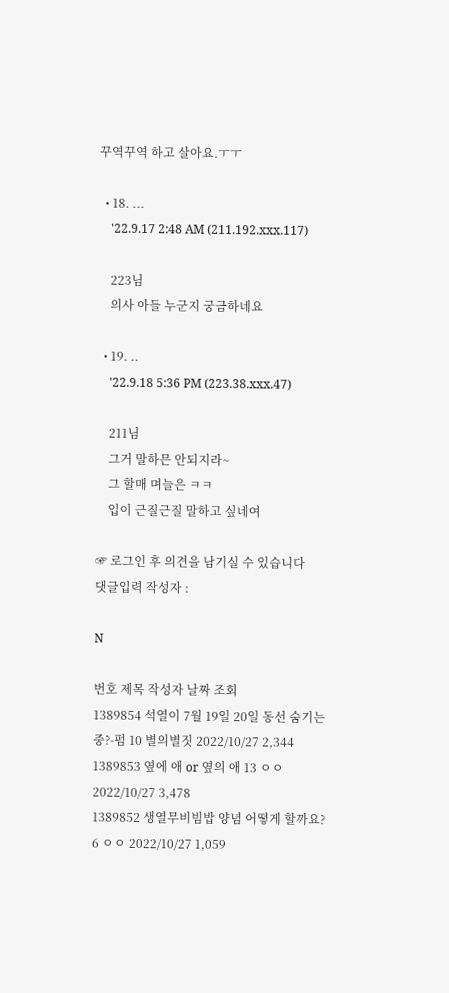꾸역꾸역 하고 살아요.ㅜㅜ

  • 18. ...
    '22.9.17 2:48 AM (211.192.xxx.117)

    223님
    의사 아들 누군지 궁금하네요

  • 19. ..
    '22.9.18 5:36 PM (223.38.xxx.47)

    211님
    그거 말하믄 안되지라~
    그 할매 며늘은 ㅋㅋ
    입이 근질근질 말하고 싶네여

☞ 로그인 후 의견을 남기실 수 있습니다
댓글입력 작성자 :

N

번호 제목 작성자 날짜 조회
1389854 석열이 7월 19일 20일 동선 숨기는중?-펌 10 별의별짓 2022/10/27 2,344
1389853 옆에 애 or 옆의 애 13 ㅇㅇ 2022/10/27 3,478
1389852 생열무비빔밥 양념 어떻게 할까요? 6 ㅇㅇ 2022/10/27 1,059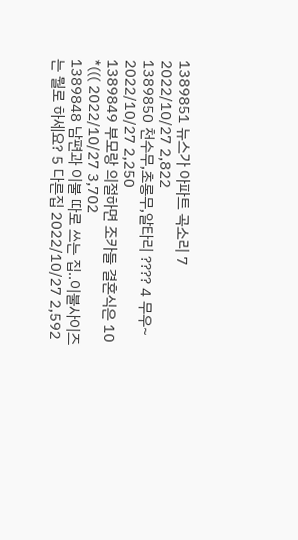1389851 뉴스가 아파트 곡소리 7 2022/10/27 2,822
1389850 천수무,초롱무,알타리 ???? 4 무우~ 2022/10/27 2,250
1389849 부모랑 의절하면 조카들 결혼식은 10 *((( 2022/10/27 3,702
1389848 남편과 이불 따로 쓰는 집..이불사이즈는 뭘로 하세요? 5 다른집 2022/10/27 2,592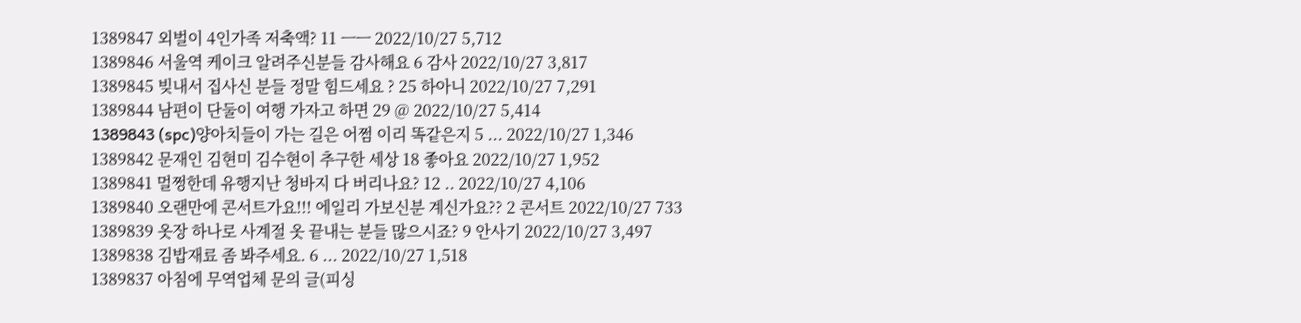1389847 외벌이 4인가족 저축액? 11 ㅡㅡ 2022/10/27 5,712
1389846 서울역 케이크 알려주신분들 감사해요 6 감사 2022/10/27 3,817
1389845 빚내서 집사신 분들 정말 힘드세요 ? 25 하아니 2022/10/27 7,291
1389844 남편이 단둘이 여행 가자고 하면 29 @ 2022/10/27 5,414
1389843 (spc)양아치들이 가는 길은 어쩜 이리 똑같은지 5 ... 2022/10/27 1,346
1389842 문재인 김현미 김수현이 추구한 세상 18 좋아요 2022/10/27 1,952
1389841 멀쩡한데 유행지난 청바지 다 버리나요? 12 .. 2022/10/27 4,106
1389840 오랜만에 콘서트가요!!! 에일리 가보신분 계신가요?? 2 콘서트 2022/10/27 733
1389839 옷장 하나로 사계절 옷 끝내는 분들 많으시죠? 9 안사기 2022/10/27 3,497
1389838 김밥재료 좀 봐주세요. 6 ... 2022/10/27 1,518
1389837 아침에 무역업체 문의 글(피싱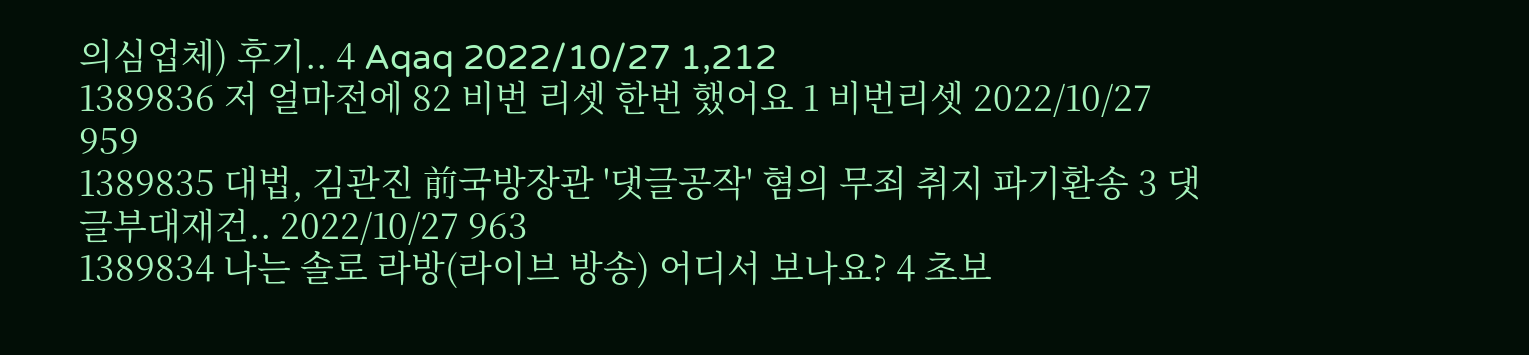의심업체) 후기.. 4 Aqaq 2022/10/27 1,212
1389836 저 얼마전에 82 비번 리셋 한번 했어요 1 비번리셋 2022/10/27 959
1389835 대법, 김관진 前국방장관 '댓글공작' 혐의 무죄 취지 파기환송 3 댓글부대재건.. 2022/10/27 963
1389834 나는 솔로 라방(라이브 방송) 어디서 보나요? 4 초보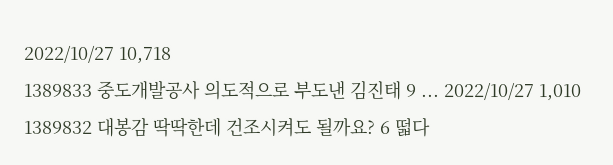2022/10/27 10,718
1389833 중도개발공사 의도적으로 부도낸 김진태 9 ... 2022/10/27 1,010
1389832 대봉감 딱딱한데 건조시켜도 될까요? 6 떫다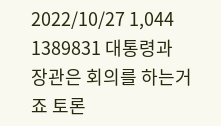2022/10/27 1,044
1389831 대통령과 장관은 회의를 하는거죠 토론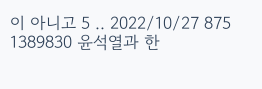이 아니고 5 .. 2022/10/27 875
1389830 윤석열과 한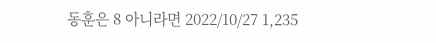동훈은 8 아니라면 2022/10/27 1,235